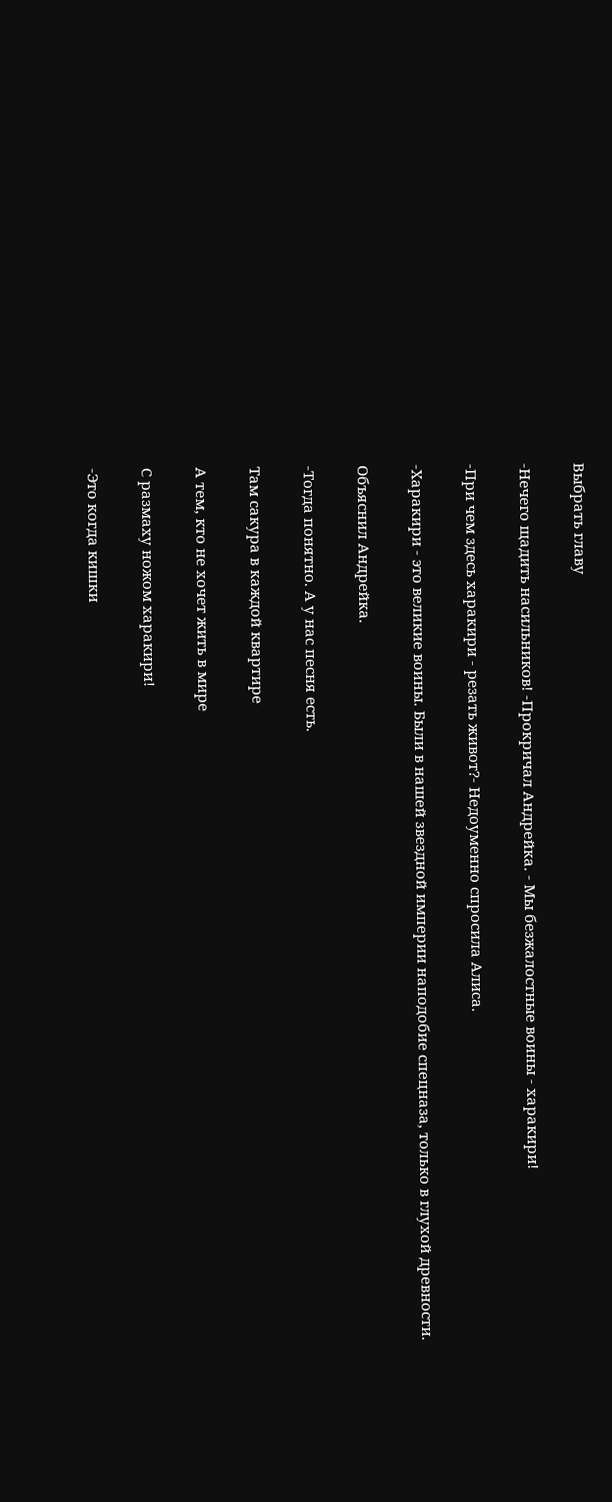Выбрать главу

-Нечего щадить насильников! -Прокричал Андрейка. - Мы безжалостные воины - харакири!

-При чем здесь харакири - резать живот?- Недоуменно спросила Алиса.

-Харакири - это великие воины. Были в нашей звездной империи наподобие спецназа, только в глухой древности.

Объяснил Андрейка.

-Тогда понятно. А у нас песня есть.

Там сакура в каждой квартире

А тем, кто не хочет жить в мире

С размаху ножом харакири!

-Это когда кишки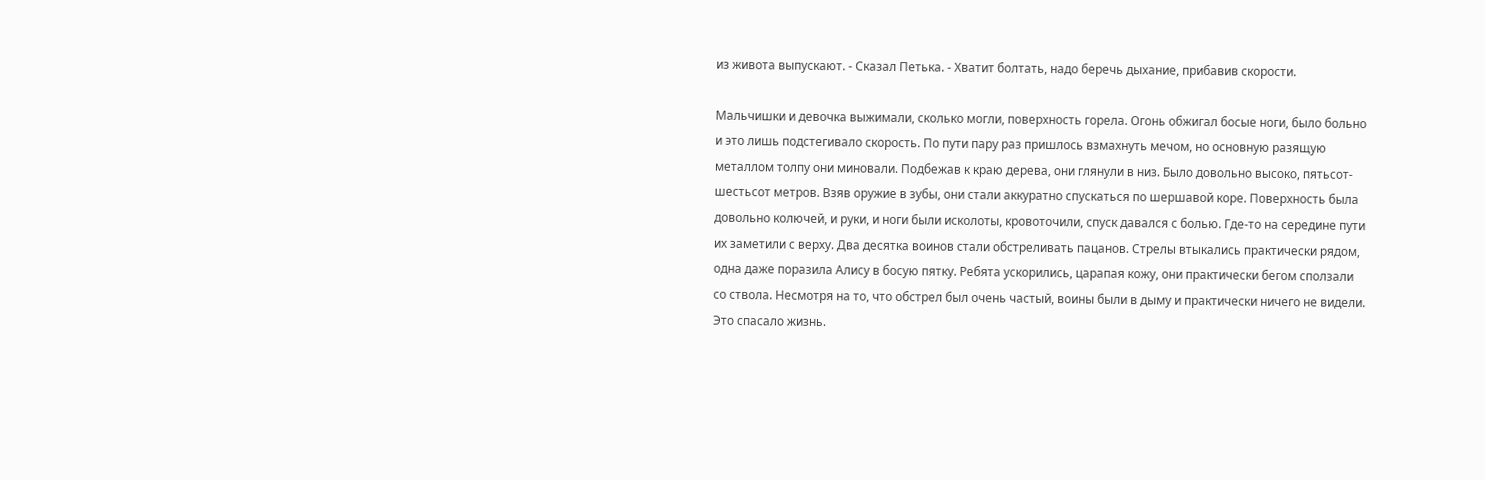из живота выпускают. - Сказал Петька. - Хватит болтать, надо беречь дыхание, прибавив скорости.

Мальчишки и девочка выжимали, сколько могли, поверхность горела. Огонь обжигал босые ноги, было больно и это лишь подстегивало скорость. По пути пару раз пришлось взмахнуть мечом, но основную разящую металлом толпу они миновали. Подбежав к краю дерева, они глянули в низ. Было довольно высоко, пятьсот-шестьсот метров. Взяв оружие в зубы, они стали аккуратно спускаться по шершавой коре. Поверхность была довольно колючей, и руки, и ноги были исколоты, кровоточили, спуск давался с болью. Где-то на середине пути их заметили с верху. Два десятка воинов стали обстреливать пацанов. Стрелы втыкались практически рядом, одна даже поразила Алису в босую пятку. Ребята ускорились, царапая кожу, они практически бегом сползали со ствола. Несмотря на то, что обстрел был очень частый, воины были в дыму и практически ничего не видели. Это спасало жизнь.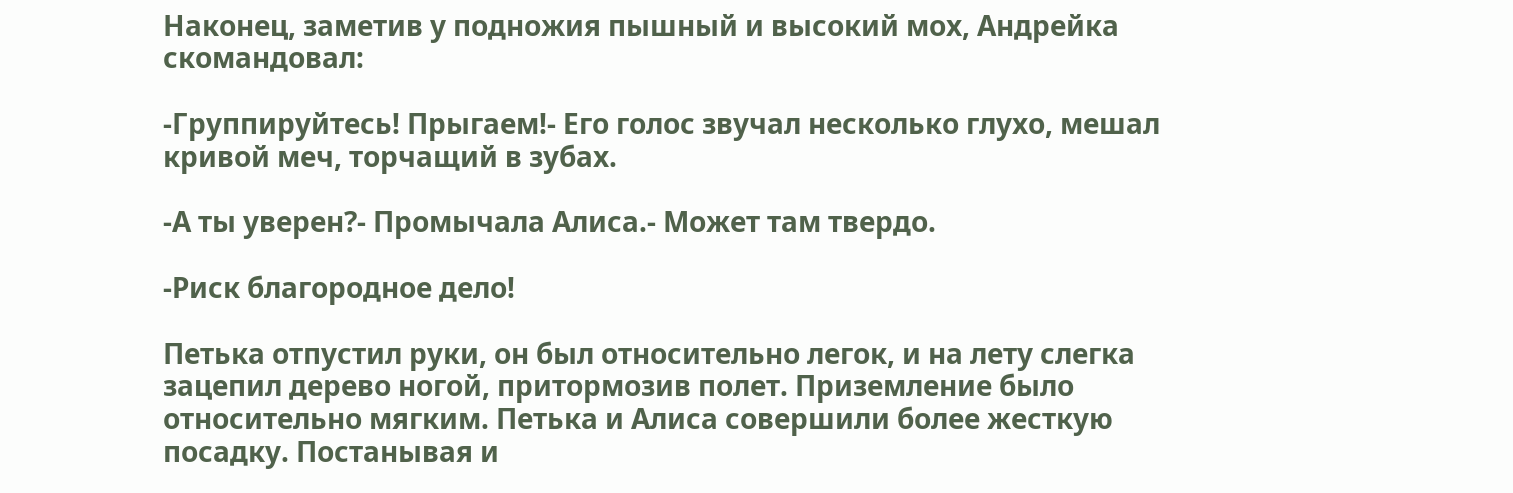Наконец, заметив у подножия пышный и высокий мох, Андрейка скомандовал:

-Группируйтесь! Прыгаем!- Его голос звучал несколько глухо, мешал кривой меч, торчащий в зубах.

-А ты уверен?- Промычала Алиса.- Может там твердо.

-Риск благородное дело!

Петька отпустил руки, он был относительно легок, и на лету слегка зацепил дерево ногой, притормозив полет. Приземление было относительно мягким. Петька и Алиса совершили более жесткую посадку. Постанывая и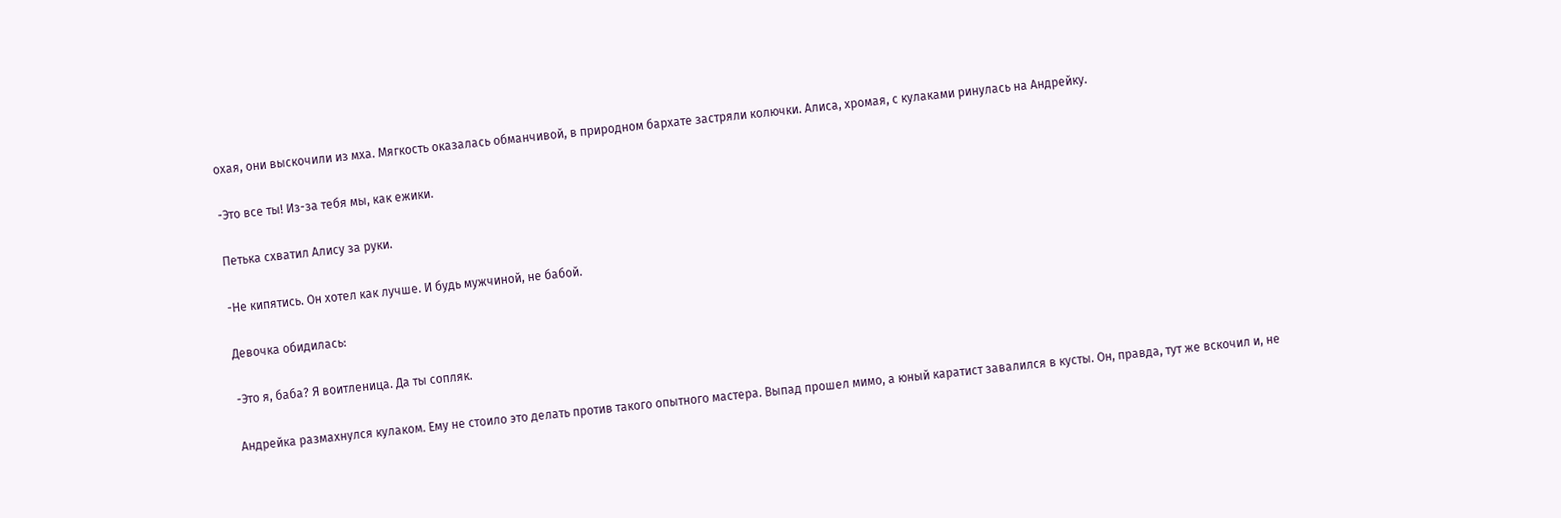охая, они выскочили из мха. Мягкость оказалась обманчивой, в природном бархате застряли колючки. Алиса, хромая, с кулаками ринулась на Андрейку.

-Это все ты! Из-за тебя мы, как ежики.

Петька схватил Алису за руки.

-Не кипятись. Он хотел как лучше. И будь мужчиной, не бабой.

Девочка обидилась:

-Это я, баба? Я воитленица. Да ты сопляк.

Андрейка размахнулся кулаком. Ему не стоило это делать против такого опытного мастера. Выпад прошел мимо, а юный каратист завалился в кусты. Он, правда, тут же вскочил и, не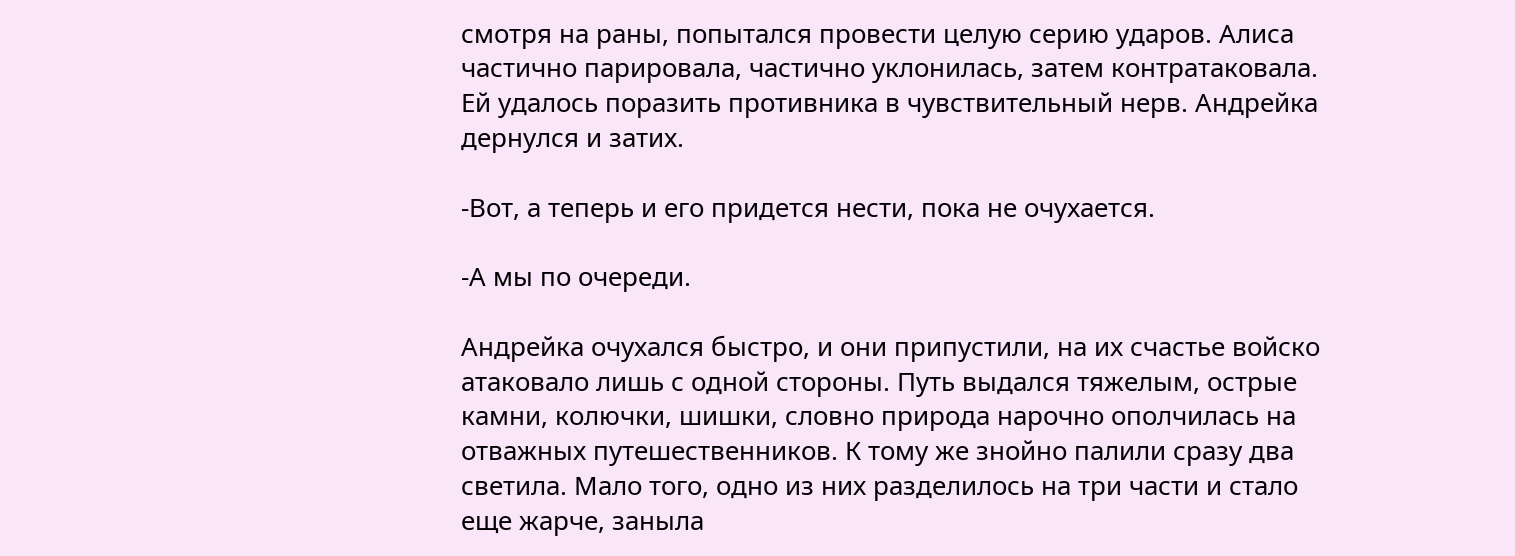смотря на раны, попытался провести целую серию ударов. Алиса частично парировала, частично уклонилась, затем контратаковала. Ей удалось поразить противника в чувствительный нерв. Андрейка дернулся и затих.

-Вот, а теперь и его придется нести, пока не очухается.

-А мы по очереди.

Андрейка очухался быстро, и они припустили, на их счастье войско атаковало лишь с одной стороны. Путь выдался тяжелым, острые камни, колючки, шишки, словно природа нарочно ополчилась на отважных путешественников. К тому же знойно палили сразу два светила. Мало того, одно из них разделилось на три части и стало еще жарче, заныла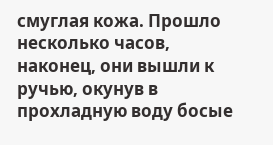смуглая кожа. Прошло несколько часов, наконец, они вышли к ручью, окунув в прохладную воду босые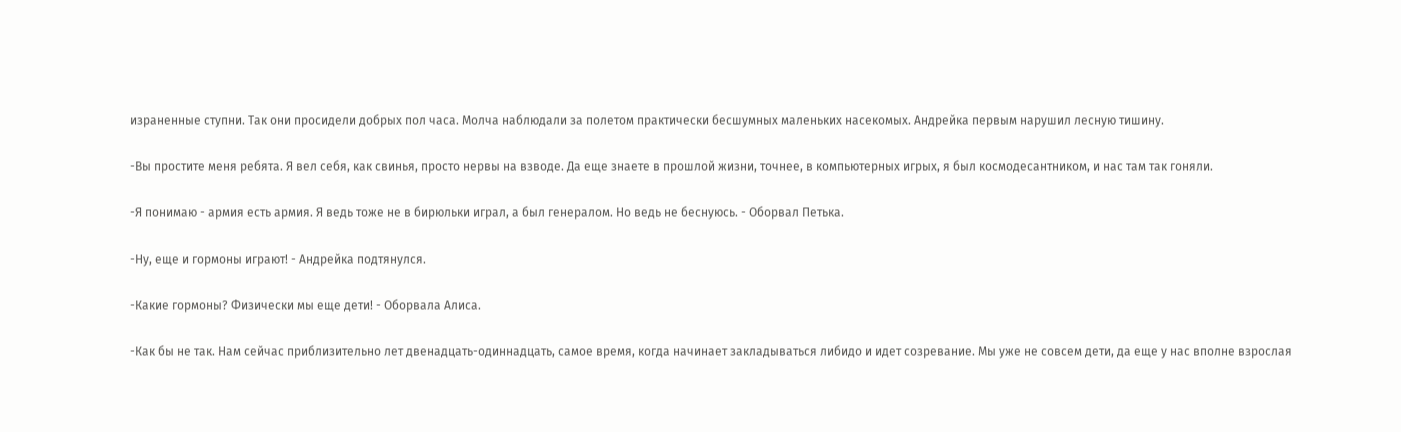израненные ступни. Так они просидели добрых пол часа. Молча наблюдали за полетом практически бесшумных маленьких насекомых. Андрейка первым нарушил лесную тишину.

-Вы простите меня ребята. Я вел себя, как свинья, просто нервы на взводе. Да еще знаете в прошлой жизни, точнее, в компьютерных игрых, я был космодесантником, и нас там так гоняли.

-Я понимаю - армия есть армия. Я ведь тоже не в бирюльки играл, а был генералом. Но ведь не беснуюсь. - Оборвал Петька.

-Ну, еще и гормоны играют! - Андрейка подтянулся.

-Какие гормоны? Физически мы еще дети! - Оборвала Алиса.

-Как бы не так. Нам сейчас приблизительно лет двенадцать-одиннадцать, самое время, когда начинает закладываться либидо и идет созревание. Мы уже не совсем дети, да еще у нас вполне взрослая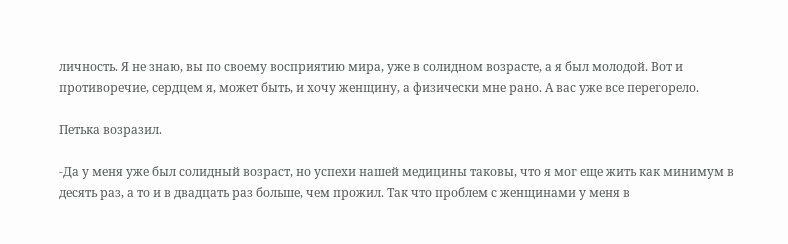личность. Я не знаю, вы по своему восприятию мира, уже в солидном возрасте, а я был молодой. Вот и противоречие, сердцем я, может быть, и хочу женщину, а физически мне рано. А вас уже все перегорело.

Петька возразил.

-Да у меня уже был солидный возраст, но успехи нашей медицины таковы, что я мог еще жить как минимум в десять раз, а то и в двадцать раз больше, чем прожил. Так что проблем с женщинами у меня в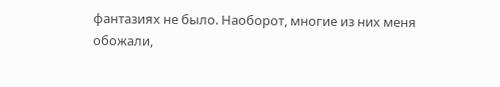фантазиях не было. Наоборот, многие из них меня обожали,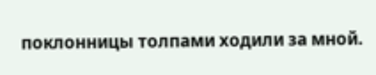поклонницы толпами ходили за мной.